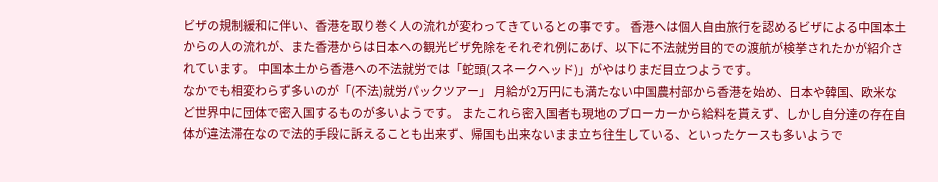ビザの規制緩和に伴い、香港を取り巻く人の流れが変わってきているとの事です。 香港へは個人自由旅行を認めるビザによる中国本土からの人の流れが、また香港からは日本への観光ビザ免除をそれぞれ例にあげ、以下に不法就労目的での渡航が検挙されたかが紹介されています。 中国本土から香港への不法就労では「蛇頭(スネークヘッド)」がやはりまだ目立つようです。
なかでも相変わらず多いのが「(不法)就労パックツアー」 月給が2万円にも満たない中国農村部から香港を始め、日本や韓国、欧米など世界中に団体で密入国するものが多いようです。 またこれら密入国者も現地のブローカーから給料を貰えず、しかし自分達の存在自体が違法滞在なので法的手段に訴えることも出来ず、帰国も出来ないまま立ち往生している、といったケースも多いようで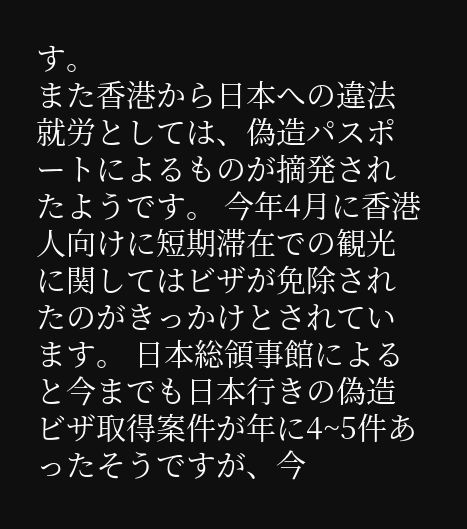す。
また香港から日本への違法就労としては、偽造パスポートによるものが摘発されたようです。 今年4月に香港人向けに短期滞在での観光に関してはビザが免除されたのがきっかけとされています。 日本総領事館によると今までも日本行きの偽造ビザ取得案件が年に4~5件あったそうですが、今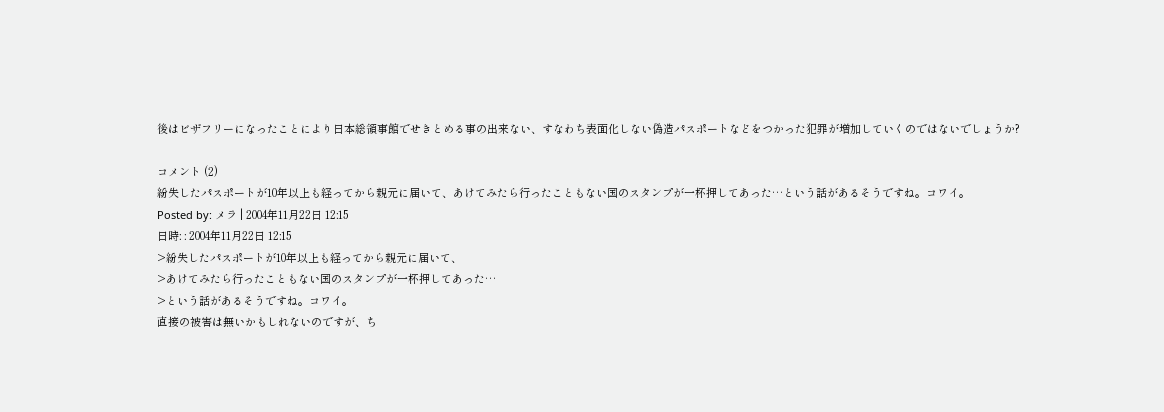後はビザフリーになったことにより日本総領事館でせきとめる事の出来ない、すなわち表面化しない偽造パスポートなどをつかった犯罪が増加していくのではないでしょうか?

コメント (2)
紛失したパスポートが10年以上も経ってから親元に届いて、あけてみたら行ったこともない国のスタンプが一杯押してあった…という話があるそうですね。コワイ。
Posted by: メラ | 2004年11月22日 12:15
日時: : 2004年11月22日 12:15
>紛失したパスポートが10年以上も経ってから親元に届いて、
>あけてみたら行ったこともない国のスタンプが一杯押してあった…
>という話があるそうですね。コワイ。
直接の被害は無いかもしれないのですが、ち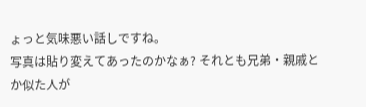ょっと気味悪い話しですね。
写真は貼り変えてあったのかなぁ? それとも兄弟・親戚とか似た人が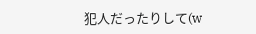犯人だったりして(w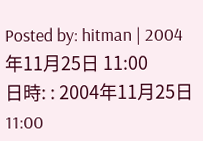Posted by: hitman | 2004年11月25日 11:00
日時: : 2004年11月25日 11:00